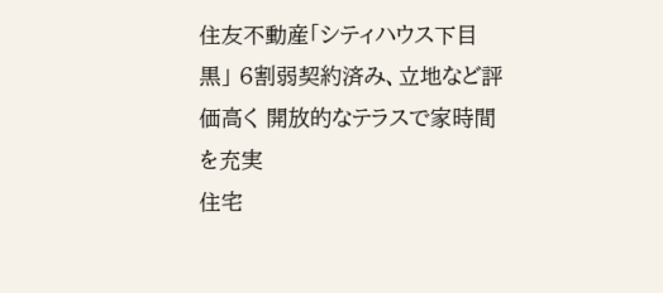住友不動産「シティハウス下目黒」 6割弱契約済み、立地など評価高く 開放的なテラスで家時間を充実
住宅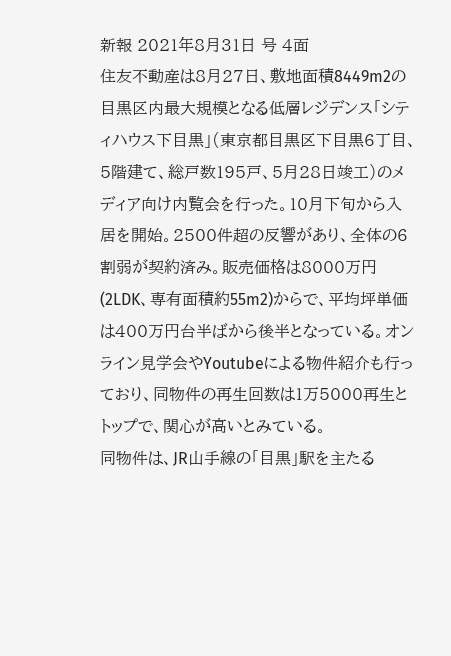新報 2021年8月31日 号 4面
住友不動産は8月27日、敷地面積8449m2の目黒区内最大規模となる低層レジデンス「シティハウス下目黒」(東京都目黒区下目黒6丁目、5階建て、総戸数195戸、5月28日竣工)のメディア向け内覧会を行った。10月下旬から入居を開始。2500件超の反響があり、全体の6割弱が契約済み。販売価格は8000万円(2LDK、専有面積約55m2)からで、平均坪単価は400万円台半ばから後半となっている。オンライン見学会やYoutubeによる物件紹介も行っており、同物件の再生回数は1万5000再生とトップで、関心が高いとみている。
同物件は、JR山手線の「目黒」駅を主たる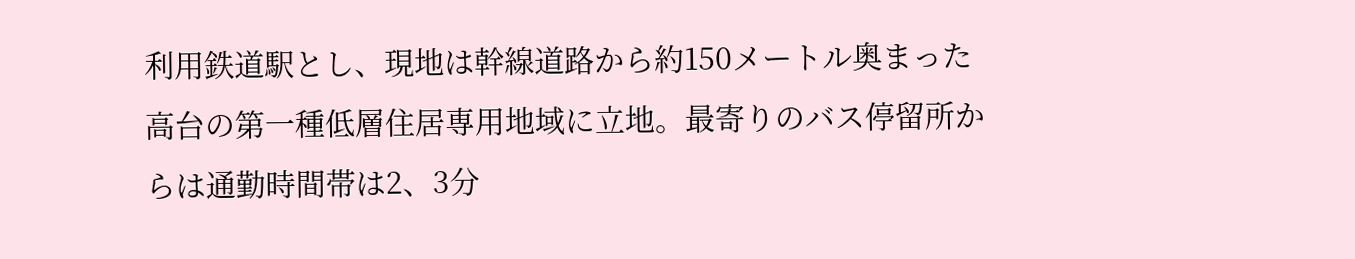利用鉄道駅とし、現地は幹線道路から約150メートル奥まった高台の第一種低層住居専用地域に立地。最寄りのバス停留所からは通勤時間帯は2、3分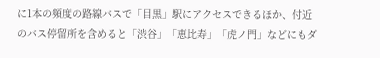に1本の頻度の路線バスで「目黒」駅にアクセスできるほか、付近のバス停留所を含めると「渋谷」「恵比寿」「虎ノ門」などにもダ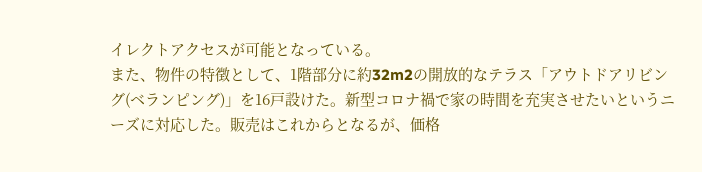イレクトアクセスが可能となっている。
また、物件の特徴として、1階部分に約32m2の開放的なテラス「アウトドアリビング(ベランピング)」を16戸設けた。新型コロナ禍で家の時間を充実させたいというニーズに対応した。販売はこれからとなるが、価格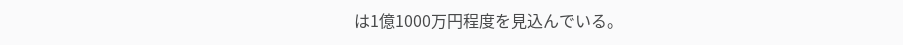は1億1000万円程度を見込んでいる。